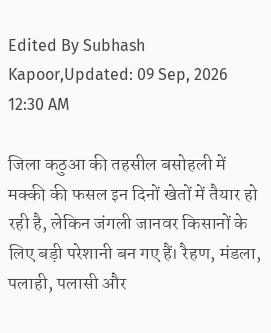Edited By Subhash Kapoor,Updated: 09 Sep, 2026 12:30 AM

जिला कठुआ की तहसील बसोहली में मक्की की फसल इन दिनों खेतों में तैयार हो रही है, लेकिन जंगली जानवर किसानों के लिए बड़ी परेशानी बन गए हैं। रैहण, मंडला, पलाही, पलासी और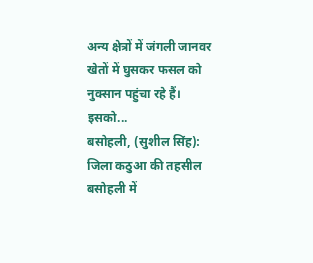अन्य क्षेत्रों में जंगली जानवर खेतों में घुसकर फसल को नुक्सान पहुंचा रहे हैं। इसको...
बसोहली, (सुशील सिंह): जिला कठुआ की तहसील बसोहली में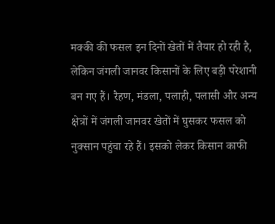मक्की की फसल इन दिनों खेतों में तैयार हो रही है, लेकिन जंगली जानवर किसानों के लिए बड़ी परेशानी बन गए हैं। रैहण, मंडला, पलाही, पलासी और अन्य क्षेत्रों में जंगली जानवर खेतों में घुसकर फसल को नुक्सान पहुंचा रहे हैं। इसको लेकर किसान काफी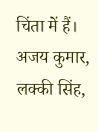चिंता में हैं। अजय कुमार, लक्की सिंह,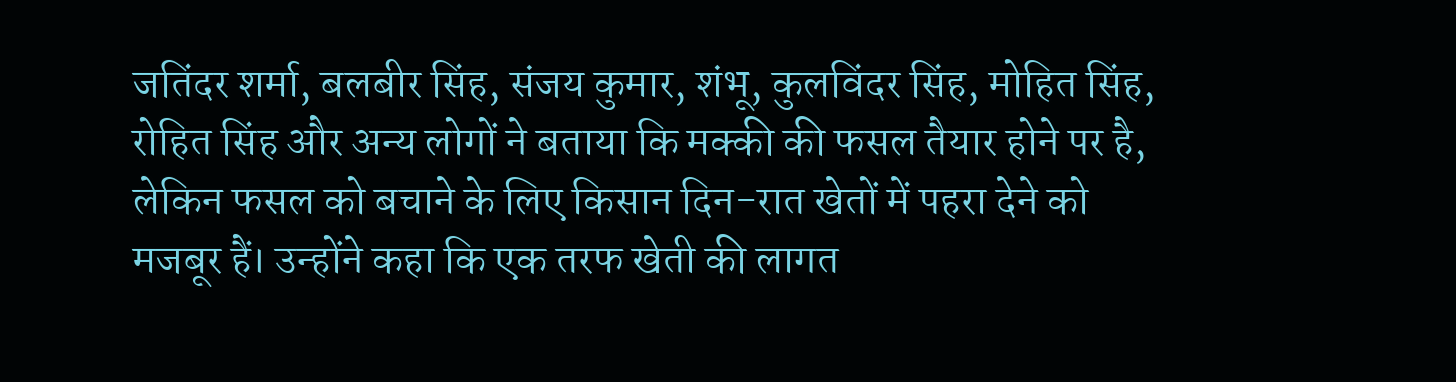जतिंदर शर्मा, बलबीर सिंह, संजय कुमार, शंभू, कुलविंदर सिंह, मोहित सिंह, रोहित सिंह और अन्य लोगों ने बताया कि मक्की की फसल तैयार होने पर है, लेकिन फसल को बचाने के लिए किसान दिन-रात खेतों में पहरा देने को मजबूर हैं। उन्होंने कहा कि एक तरफ खेती की लागत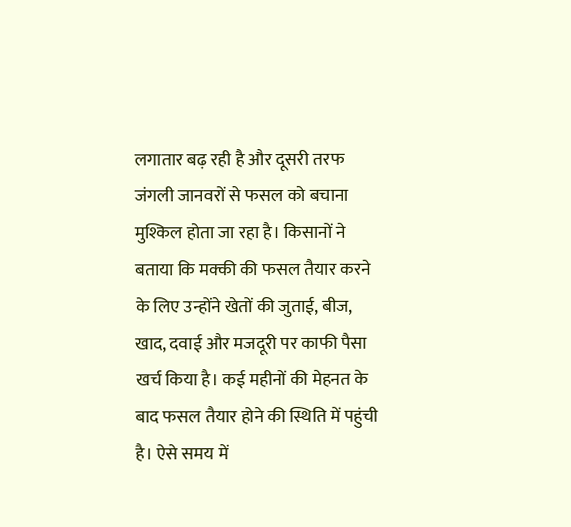लगातार बढ़ रही है और दूसरी तरफ जंगली जानवरों से फसल को बचाना मुश्किल होता जा रहा है। किसानों ने बताया कि मक्की की फसल तैयार करने के लिए उन्होंने खेतों की जुताई, बीज, खाद, दवाई और मजदूरी पर काफी पैसा खर्च किया है। कई महीनों की मेहनत के बाद फसल तैयार होने की स्थिति में पहुंची है। ऐसे समय में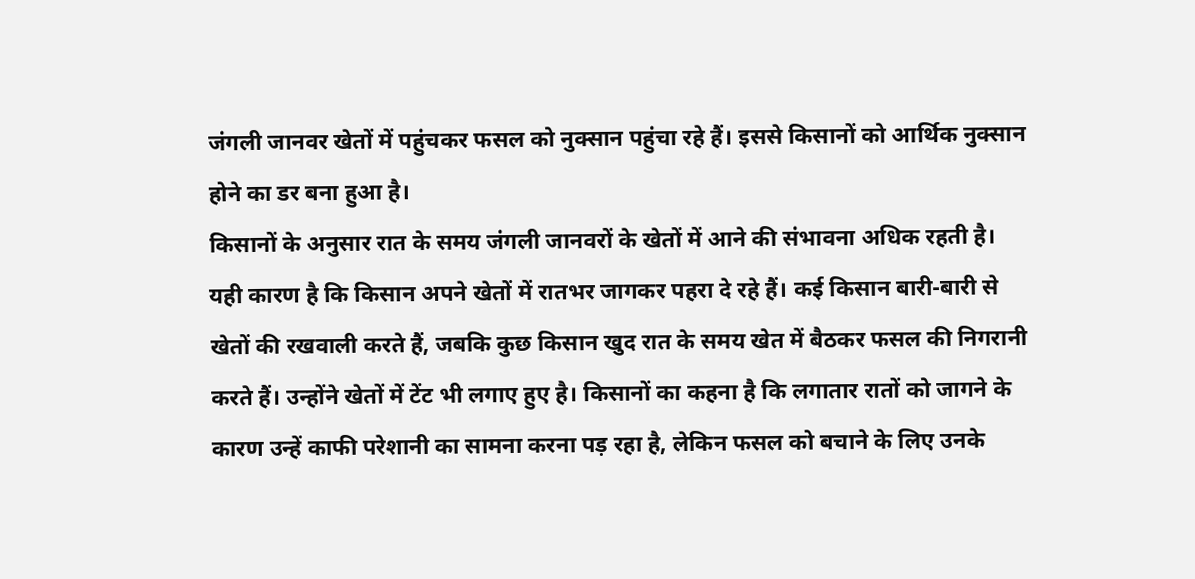जंगली जानवर खेतों में पहुंचकर फसल को नुक्सान पहुंचा रहे हैं। इससे किसानों को आर्थिक नुक्सान होने का डर बना हुआ है।
किसानों के अनुसार रात के समय जंगली जानवरों के खेतों में आने की संभावना अधिक रहती है। यही कारण है कि किसान अपने खेतों में रातभर जागकर पहरा दे रहे हैं। कई किसान बारी-बारी से खेतों की रखवाली करते हैं, जबकि कुछ किसान खुद रात के समय खेत में बैठकर फसल की निगरानी करते हैं। उन्होंने खेतों में टेंट भी लगाए हुए है। किसानों का कहना है कि लगातार रातों को जागने के कारण उन्हें काफी परेशानी का सामना करना पड़ रहा है, लेकिन फसल को बचाने के लिए उनके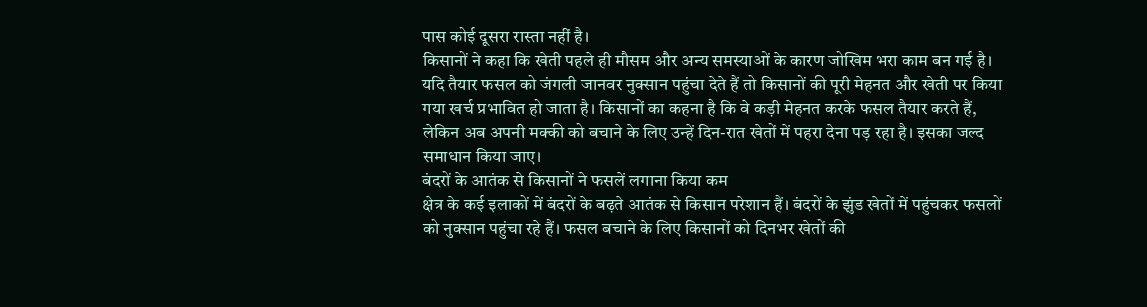पास कोई दूसरा रास्ता नहीं है।
किसानों ने कहा कि खेती पहले ही मौसम और अन्य समस्याओं के कारण जोखिम भरा काम बन गई है। यदि तैयार फसल को जंगली जानवर नुक्सान पहुंचा देते हैं तो किसानों की पूरी मेहनत और खेती पर किया गया खर्च प्रभावित हो जाता है। किसानों का कहना है कि वे कड़ी मेहनत करके फसल तैयार करते हैं, लेकिन अब अपनी मक्की को बचाने के लिए उन्हें दिन-रात खेतों में पहरा देना पड़ रहा है। इसका जल्द समाधान किया जाए।
बंदरों के आतंक से किसानों ने फसलें लगाना किया कम
क्षेत्र के कई इलाकों में बंदरों के बढ़ते आतंक से किसान परेशान हैं। बंदरों के झुंड खेतों में पहुंचकर फसलों को नुक्सान पहुंचा रहे हैं। फसल बचाने के लिए किसानों को दिनभर खेतों की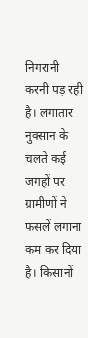निगरानी करनी पड़ रही है। लगातार नुक्सान के चलते कई जगहों पर ग्रामीणों ने फसलें लगाना कम कर दिया है। किसानों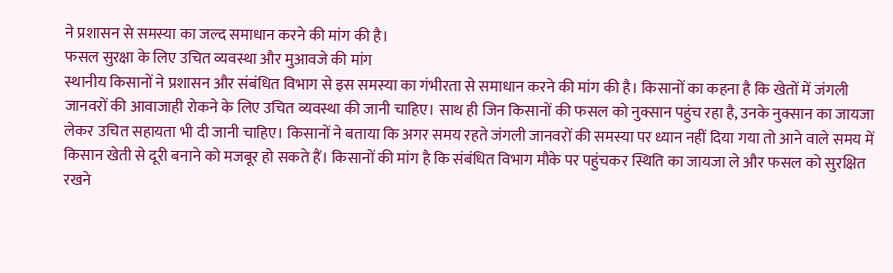ने प्रशासन से समस्या का जल्द समाधान करने की मांग की है।
फसल सुरक्षा के लिए उचित व्यवस्था और मुआवजे की मांग
स्थानीय किसानों ने प्रशासन और संबंधित विभाग से इस समस्या का गंभीरता से समाधान करने की मांग की है। किसानों का कहना है कि खेतों में जंगली जानवरों की आवाजाही रोकने के लिए उचित व्यवस्था की जानी चाहिए। साथ ही जिन किसानों की फसल को नुक्सान पहुंच रहा है, उनके नुक्सान का जायजा लेकर उचित सहायता भी दी जानी चाहिए। किसानों ने बताया कि अगर समय रहते जंगली जानवरों की समस्या पर ध्यान नहीं दिया गया तो आने वाले समय में किसान खेती से दूरी बनाने को मजबूर हो सकते हैं। किसानों की मांग है कि संबंधित विभाग मौके पर पहुंचकर स्थिति का जायजा ले और फसल को सुरक्षित रखने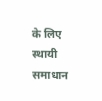के लिए स्थायी समाधान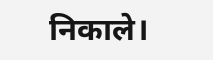निकाले।